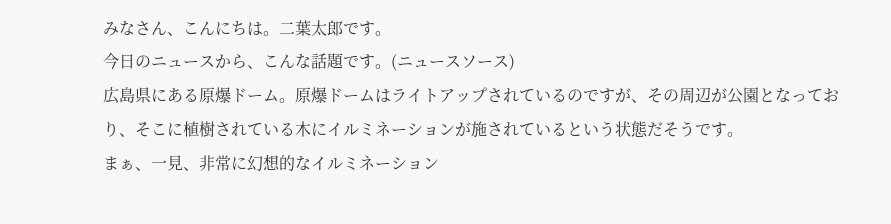みなさん、こんにちは。二葉太郎です。
今日のニュースから、こんな話題です。(ニュースソース)
広島県にある原爆ドーム。原爆ドームはライトアップされているのですが、その周辺が公園となっており、そこに植樹されている木にイルミネーションが施されているという状態だそうです。
まぁ、一見、非常に幻想的なイルミネーション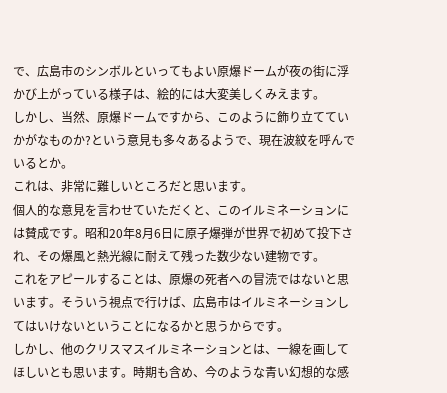で、広島市のシンボルといってもよい原爆ドームが夜の街に浮かび上がっている様子は、絵的には大変美しくみえます。
しかし、当然、原爆ドームですから、このように飾り立てていかがなものか?という意見も多々あるようで、現在波紋を呼んでいるとか。
これは、非常に難しいところだと思います。
個人的な意見を言わせていただくと、このイルミネーションには賛成です。昭和20年8月6日に原子爆弾が世界で初めて投下され、その爆風と熱光線に耐えて残った数少ない建物です。
これをアピールすることは、原爆の死者への冒涜ではないと思います。そういう視点で行けば、広島市はイルミネーションしてはいけないということになるかと思うからです。
しかし、他のクリスマスイルミネーションとは、一線を画してほしいとも思います。時期も含め、今のような青い幻想的な感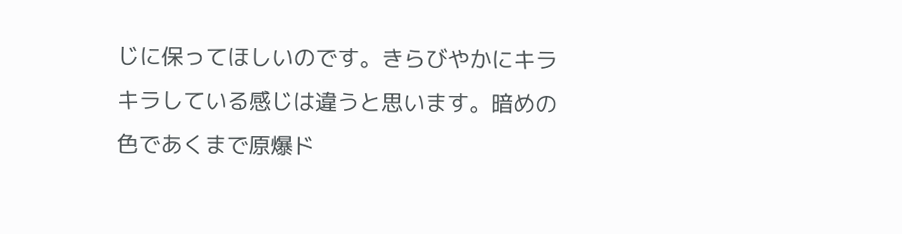じに保ってほしいのです。きらびやかにキラキラしている感じは違うと思います。暗めの色であくまで原爆ド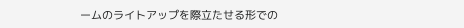ームのライトアップを際立たせる形での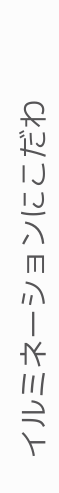イルミネーションにこだわ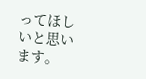ってほしいと思います。